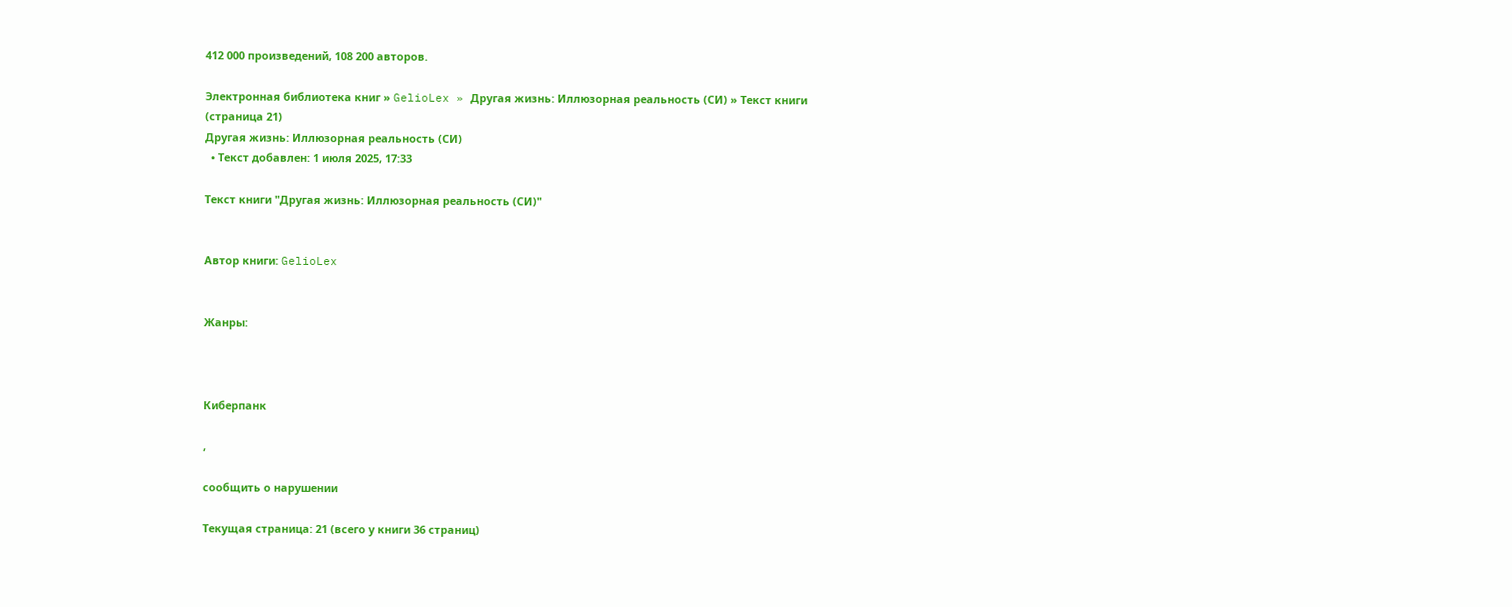412 000 произведений, 108 200 авторов.

Электронная библиотека книг » GelioLex » Другая жизнь: Иллюзорная реальность (СИ) » Текст книги (страница 21)
Другая жизнь: Иллюзорная реальность (СИ)
  • Текст добавлен: 1 июля 2025, 17:33

Текст книги "Другая жизнь: Иллюзорная реальность (СИ)"


Автор книги: GelioLex


Жанры:



Киберпанк

,

сообщить о нарушении

Текущая страница: 21 (всего у книги 36 страниц)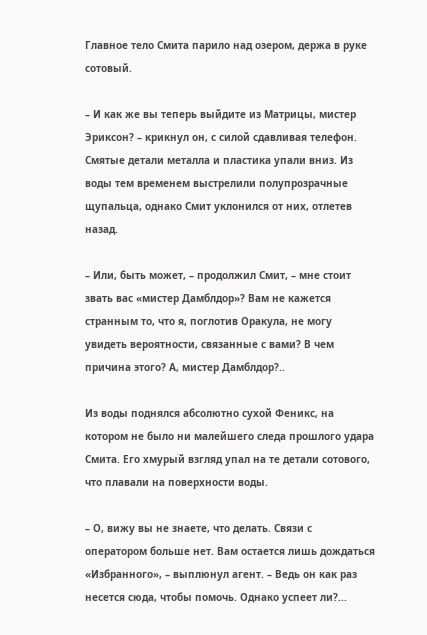Главное тело Смита парило над озером, держа в руке сотовый.

– И как же вы теперь выйдите из Матрицы, мистер Эриксон? – крикнул он, с силой сдавливая телефон. Смятые детали металла и пластика упали вниз. Из воды тем временем выстрелили полупрозрачные щупальца, однако Смит уклонился от них, отлетев назад.

– Или, быть может, – продолжил Смит, – мне стоит звать вас «мистер Дамблдор»? Вам не кажется странным то, что я, поглотив Оракула, не могу увидеть вероятности, связанные с вами? В чем причина этого? А, мистер Дамблдор?..

Из воды поднялся абсолютно сухой Феникс, на котором не было ни малейшего следа прошлого удара Смита. Его хмурый взгляд упал на те детали сотового, что плавали на поверхности воды.

– О, вижу вы не знаете, что делать. Связи с оператором больше нет. Вам остается лишь дождаться «Избранного», – выплюнул агент. – Ведь он как раз несется сюда, чтобы помочь. Однако успеет ли?...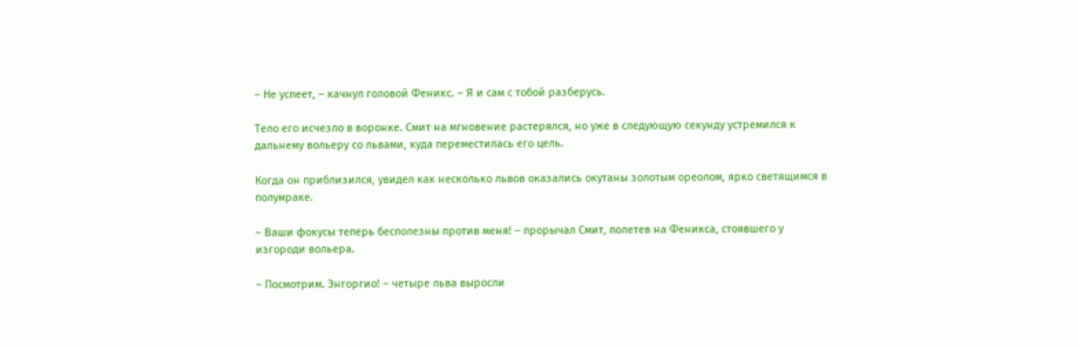– Не успеет, – качнул головой Феникс. – Я и сам с тобой разберусь.

Тело его исчезло в воронке. Смит на мгновение растерялся, но уже в следующую секунду устремился к дальнему вольеру со львами, куда переместилась его цель.

Когда он приблизился, увидел как несколько львов оказались окутаны золотым ореолом, ярко светящимся в полумраке.

– Ваши фокусы теперь бесполезны против меня! – прорычал Смит, полетев на Феникса, стоявшего у изгороди вольера.

– Посмотрим. Энгоргио! – четыре льва выросли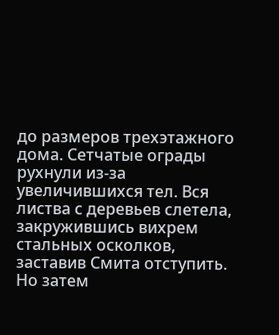до размеров трехэтажного дома. Сетчатые ограды рухнули из-за увеличившихся тел. Вся листва с деревьев слетела, закружившись вихрем стальных осколков, заставив Смита отступить. Но затем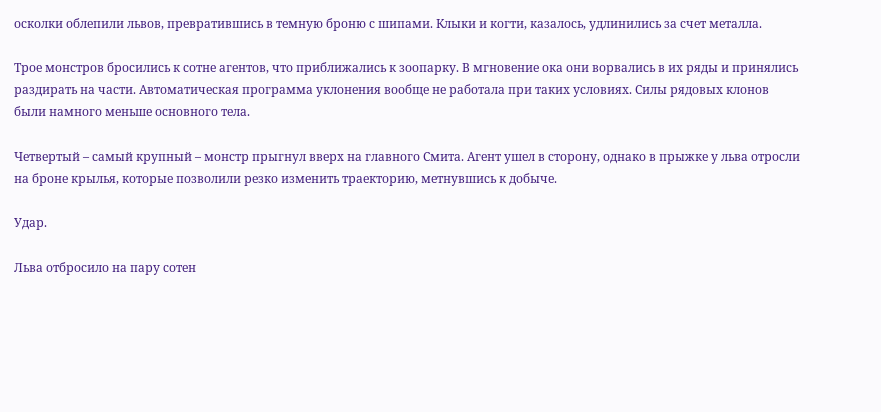осколки облепили львов, превратившись в темную броню с шипами. Клыки и когти, казалось, удлинились за счет металла.

Трое монстров бросились к сотне агентов, что приближались к зоопарку. В мгновение ока они ворвались в их ряды и принялись раздирать на части. Автоматическая программа уклонения вообще не работала при таких условиях. Силы рядовых клонов были намного меньше основного тела.

Четвертый – самый крупный – монстр прыгнул вверх на главного Смита. Агент ушел в сторону, однако в прыжке у льва отросли на броне крылья, которые позволили резко изменить траекторию, метнувшись к добыче.

Удар.

Льва отбросило на пару сотен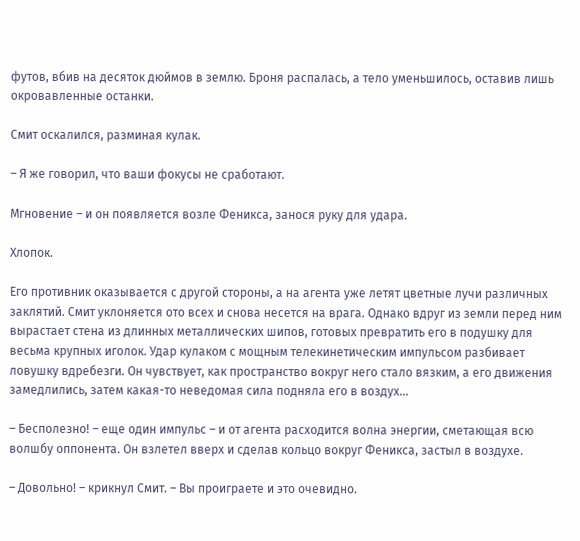футов, вбив на десяток дюймов в землю. Броня распалась, а тело уменьшилось, оставив лишь окровавленные останки.

Смит оскалился, разминая кулак.

– Я же говорил, что ваши фокусы не сработают.

Мгновение – и он появляется возле Феникса, занося руку для удара.

Хлопок.

Его противник оказывается с другой стороны, а на агента уже летят цветные лучи различных заклятий. Смит уклоняется ото всех и снова несется на врага. Однако вдруг из земли перед ним вырастает стена из длинных металлических шипов, готовых превратить его в подушку для весьма крупных иголок. Удар кулаком с мощным телекинетическим импульсом разбивает ловушку вдребезги. Он чувствует, как пространство вокруг него стало вязким, а его движения замедлились, затем какая-то неведомая сила подняла его в воздух...

– Бесполезно! – еще один импульс – и от агента расходится волна энергии, сметающая всю волшбу оппонента. Он взлетел вверх и сделав кольцо вокруг Феникса, застыл в воздухе.

– Довольно! – крикнул Смит. – Вы проиграете и это очевидно.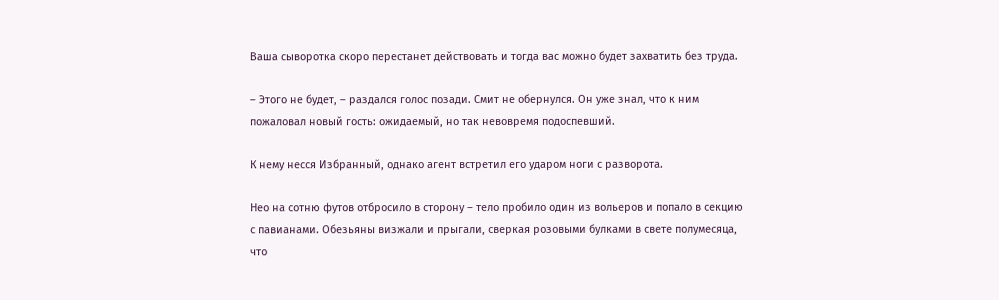Ваша сыворотка скоро перестанет действовать и тогда вас можно будет захватить без труда.

– Этого не будет, – раздался голос позади. Смит не обернулся. Он уже знал, что к ним пожаловал новый гость: ожидаемый, но так невовремя подоспевший.

К нему несся Избранный, однако агент встретил его ударом ноги с разворота.

Нео на сотню футов отбросило в сторону – тело пробило один из вольеров и попало в секцию с павианами. Обезьяны визжали и прыгали, сверкая розовыми булками в свете полумесяца, что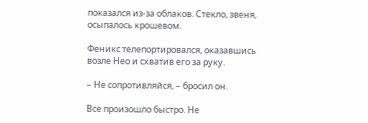показался из-за облаков. Стекло, звеня, осыпалось крошевом.

Феникс телепортировался, оказавшись возле Нео и схватив его за руку.

– Не сопротивляйся, – бросил он.

Все произошло быстро. Не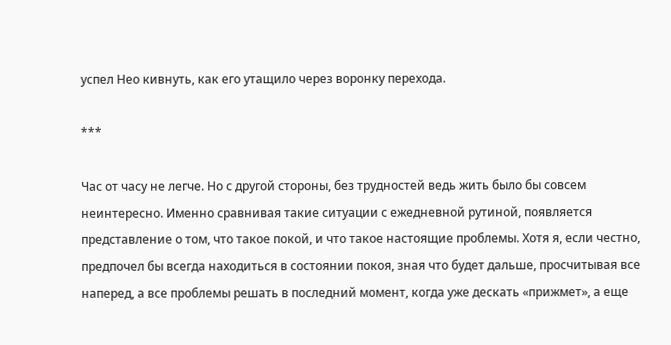успел Нео кивнуть, как его утащило через воронку перехода.

***

Час от часу не легче. Но с другой стороны, без трудностей ведь жить было бы совсем неинтересно. Именно сравнивая такие ситуации с ежедневной рутиной, появляется представление о том, что такое покой, и что такое настоящие проблемы. Хотя я, если честно, предпочел бы всегда находиться в состоянии покоя, зная что будет дальше, просчитывая все наперед, а все проблемы решать в последний момент, когда уже дескать «прижмет», а еще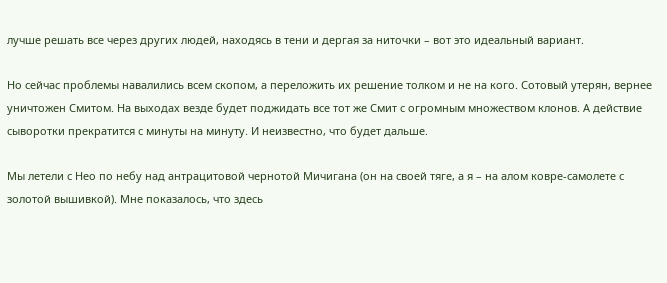лучше решать все через других людей, находясь в тени и дергая за ниточки – вот это идеальный вариант.

Но сейчас проблемы навалились всем скопом, а переложить их решение толком и не на кого. Сотовый утерян, вернее уничтожен Смитом. На выходах везде будет поджидать все тот же Смит с огромным множеством клонов. А действие сыворотки прекратится с минуты на минуту. И неизвестно, что будет дальше.

Мы летели с Нео по небу над антрацитовой чернотой Мичигана (он на своей тяге, а я – на алом ковре-самолете с золотой вышивкой). Мне показалось, что здесь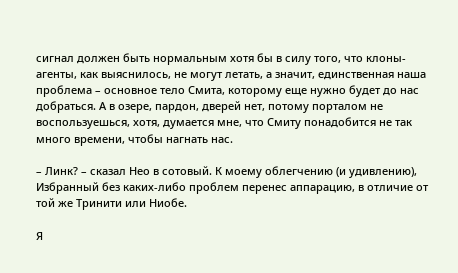сигнал должен быть нормальным хотя бы в силу того, что клоны-агенты, как выяснилось, не могут летать, а значит, единственная наша проблема – основное тело Смита, которому еще нужно будет до нас добраться. А в озере, пардон, дверей нет, потому порталом не воспользуешься, хотя, думается мне, что Смиту понадобится не так много времени, чтобы нагнать нас.

– Линк? – сказал Нео в сотовый. К моему облегчению (и удивлению), Избранный без каких-либо проблем перенес аппарацию, в отличие от той же Тринити или Ниобе.

Я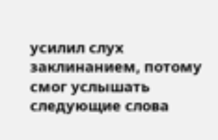усилил слух заклинанием, потому смог услышать следующие слова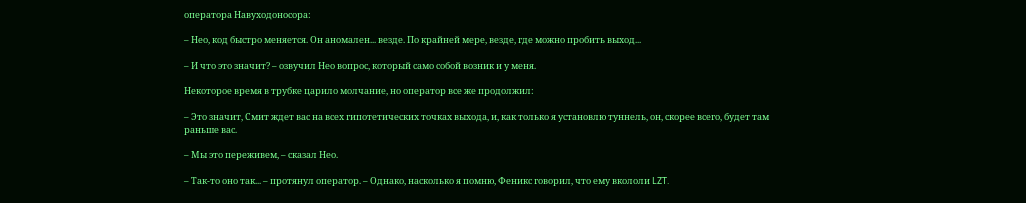оператора Навуходоносора:

– Нео, код быстро меняется. Он аномален... везде. По крайней мере, везде, где можно пробить выход...

– И что это значит? – озвучил Нео вопрос, который само собой возник и у меня.

Некоторое время в трубке царило молчание, но оператор все же продолжил:

– Это значит, Смит ждет вас на всех гипотетических точках выхода, и, как только я установлю туннель, он, скорее всего, будет там раньше вас.

– Мы это переживем, – сказал Нео.

– Так-то оно так... – протянул оператор. – Однако, насколько я помню, Феникс говорил, что ему вкололи LZT.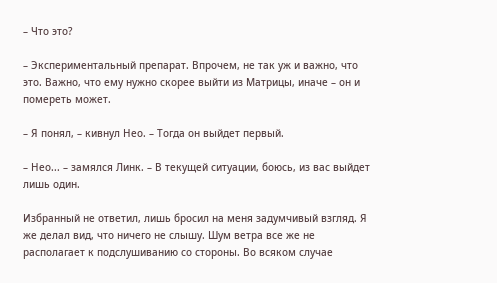– Что это?

– Экспериментальный препарат. Впрочем, не так уж и важно, что это. Важно, что ему нужно скорее выйти из Матрицы, иначе – он и помереть может.

– Я понял, – кивнул Нео. – Тогда он выйдет первый.

– Нео... – замялся Линк. – В текущей ситуации, боюсь, из вас выйдет лишь один.

Избранный не ответил, лишь бросил на меня задумчивый взгляд. Я же делал вид, что ничего не слышу. Шум ветра все же не располагает к подслушиванию со стороны. Во всяком случае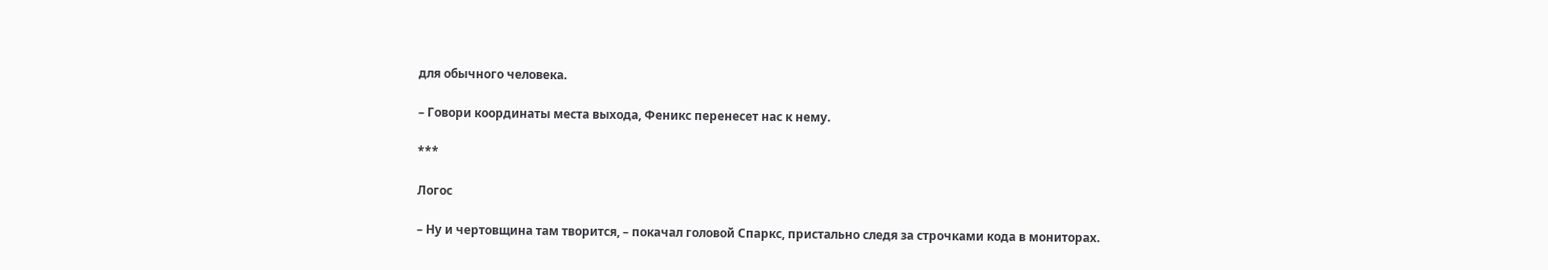для обычного человека.

– Говори координаты места выхода, Феникс перенесет нас к нему.

***

Логос

– Ну и чертовщина там творится, – покачал головой Спаркс, пристально следя за строчками кода в мониторах.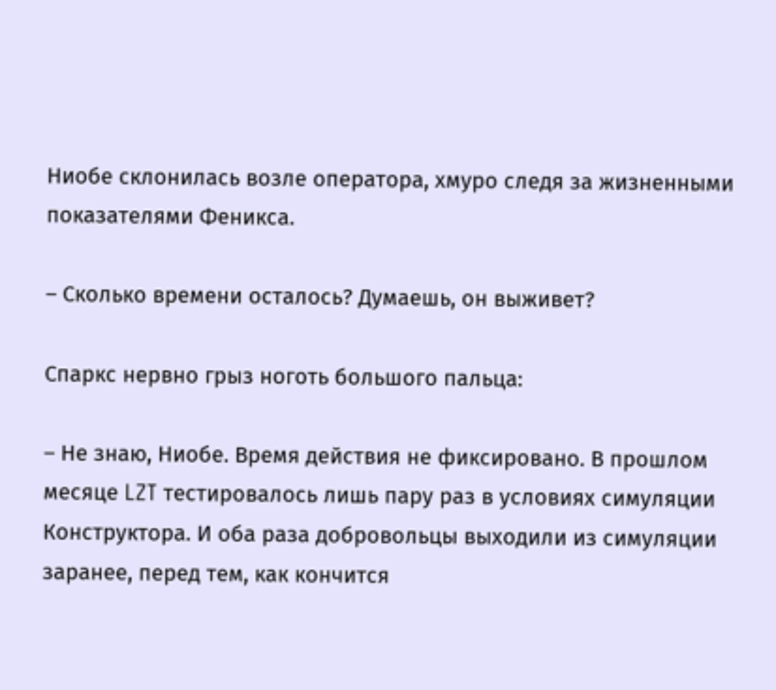Ниобе склонилась возле оператора, хмуро следя за жизненными показателями Феникса.

– Сколько времени осталось? Думаешь, он выживет?

Спаркс нервно грыз ноготь большого пальца:

– Не знаю, Ниобе. Время действия не фиксировано. В прошлом месяце LZT тестировалось лишь пару раз в условиях симуляции Конструктора. И оба раза добровольцы выходили из симуляции заранее, перед тем, как кончится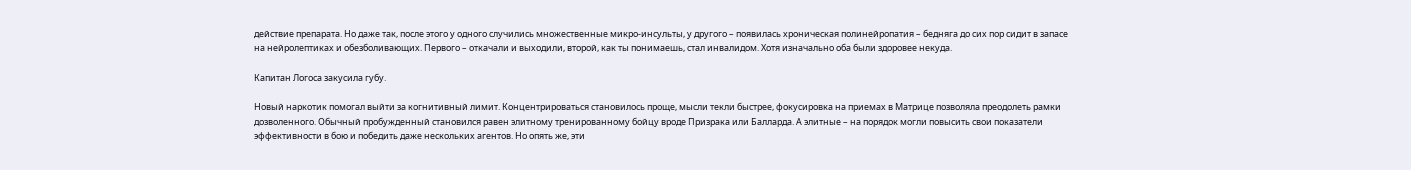действие препарата. Но даже так, после этого у одного случились множественные микро-инсульты, у другого – появилась хроническая полинейропатия – бедняга до сих пор сидит в запасе на нейролептиках и обезболивающих. Первого – откачали и выходили, второй, как ты понимаешь, стал инвалидом. Хотя изначально оба были здоровее некуда.

Капитан Логоса закусила губу.

Новый наркотик помогал выйти за когнитивный лимит. Концентрироваться становилось проще, мысли текли быстрее, фокусировка на приемах в Матрице позволяла преодолеть рамки дозволенного. Обычный пробужденный становился равен элитному тренированному бойцу вроде Призрака или Балларда. А элитные – на порядок могли повысить свои показатели эффективности в бою и победить даже нескольких агентов. Но опять же, эти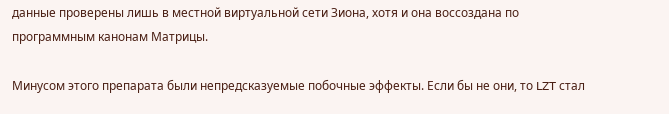данные проверены лишь в местной виртуальной сети Зиона, хотя и она воссоздана по программным канонам Матрицы.

Минусом этого препарата были непредсказуемые побочные эффекты. Если бы не они, то LZT стал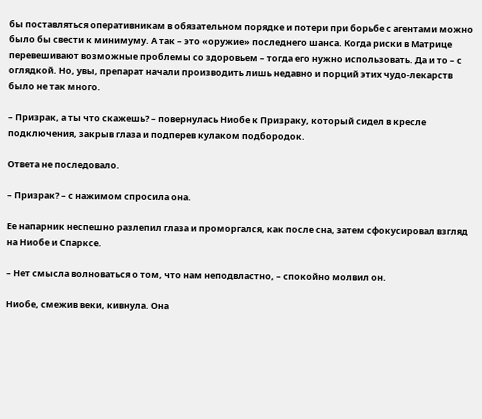бы поставляться оперативникам в обязательном порядке и потери при борьбе с агентами можно было бы свести к минимуму. А так – это «оружие» последнего шанса. Когда риски в Матрице перевешивают возможные проблемы со здоровьем – тогда его нужно использовать. Да и то – с оглядкой. Но, увы, препарат начали производить лишь недавно и порций этих чудо-лекарств было не так много.

– Призрак, а ты что скажешь? – повернулась Ниобе к Призраку, который сидел в кресле подключения, закрыв глаза и подперев кулаком подбородок.

Ответа не последовало.

– Призрак? – с нажимом спросила она.

Ее напарник неспешно разлепил глаза и проморгался, как после сна, затем сфокусировал взгляд на Ниобе и Спарксе.

– Нет смысла волноваться о том, что нам неподвластно, – спокойно молвил он.

Ниобе, смежив веки, кивнула. Она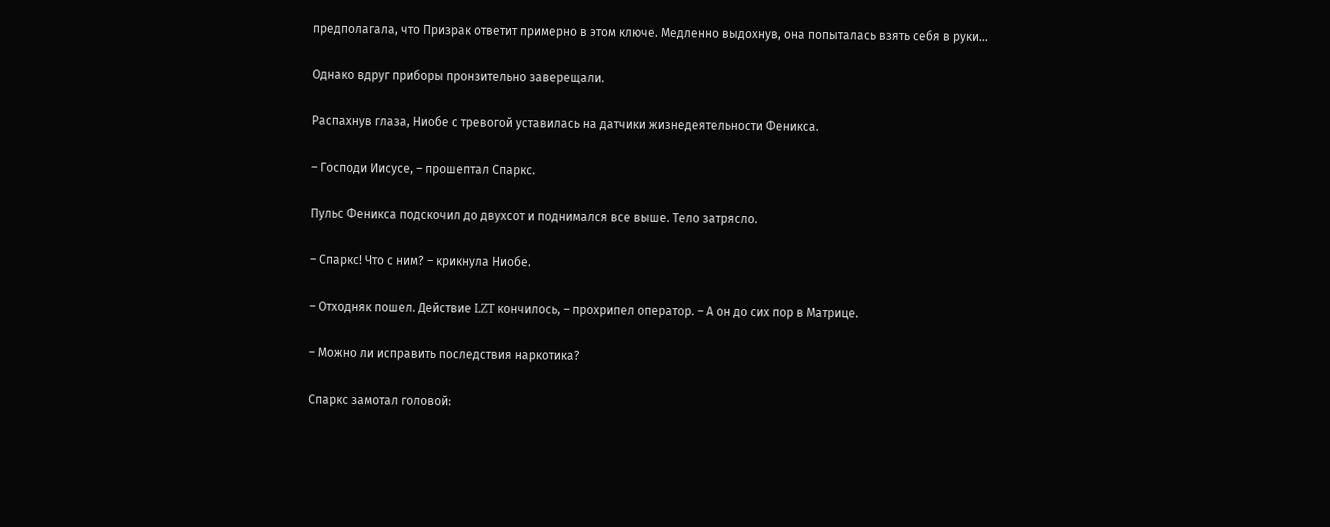предполагала, что Призрак ответит примерно в этом ключе. Медленно выдохнув, она попыталась взять себя в руки...

Однако вдруг приборы пронзительно заверещали.

Распахнув глаза, Ниобе с тревогой уставилась на датчики жизнедеятельности Феникса.

– Господи Иисусе, – прошептал Спаркс.

Пульс Феникса подскочил до двухсот и поднимался все выше. Тело затрясло.

– Спаркс! Что с ним? – крикнула Ниобе.

– Отходняк пошел. Действие LZT кончилось, – прохрипел оператор. – А он до сих пор в Матрице.

– Можно ли исправить последствия наркотика?

Спаркс замотал головой: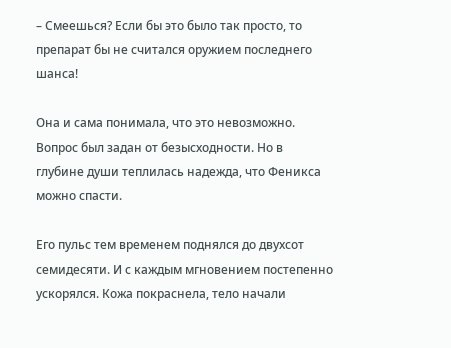– Смеешься? Если бы это было так просто, то препарат бы не считался оружием последнего шанса!

Она и сама понимала, что это невозможно. Вопрос был задан от безысходности. Но в глубине души теплилась надежда, что Феникса можно спасти.

Его пульс тем временем поднялся до двухсот семидесяти. И с каждым мгновением постепенно ускорялся. Кожа покраснела, тело начали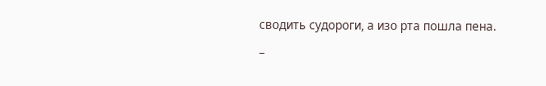сводить судороги, а изо рта пошла пена.

–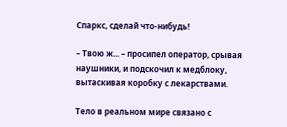Спаркс, сделай что-нибудь!

– Твою ж... – просипел оператор, срывая наушники, и подскочил к медблоку, вытаскивая коробку с лекарствами.

Тело в реальном мире связано с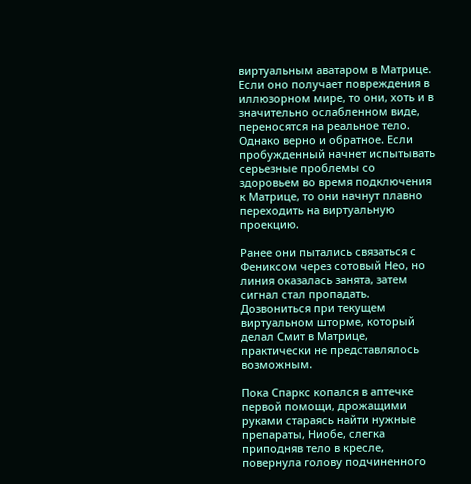виртуальным аватаром в Матрице. Если оно получает повреждения в иллюзорном мире, то они, хоть и в значительно ослабленном виде, переносятся на реальное тело. Однако верно и обратное. Если пробужденный начнет испытывать серьезные проблемы со здоровьем во время подключения к Матрице, то они начнут плавно переходить на виртуальную проекцию.

Ранее они пытались связаться с Фениксом через сотовый Нео, но линия оказалась занята, затем сигнал стал пропадать. Дозвониться при текущем виртуальном шторме, который делал Смит в Матрице, практически не представлялось возможным.

Пока Спаркс копался в аптечке первой помощи, дрожащими руками стараясь найти нужные препараты, Ниобе, слегка приподняв тело в кресле, повернула голову подчиненного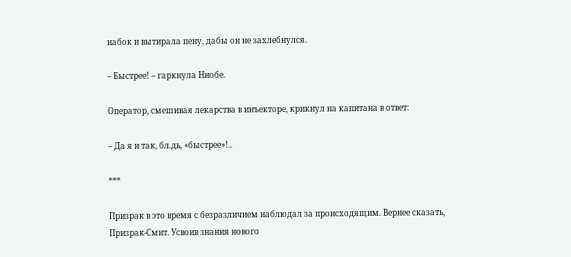набок и вытирала пену, дабы он не захлебнулся.

– Быстрее! – гаркнула Ниобе.

Оператор, смешивая лекарства в инъекторе, крикнул на капитана в ответ:

– Да я и так, бл.дь, «быстрее»!..

***

Призрак в это время с безразличием наблюдал за происходящим. Вернее сказать, Призрак-Смит. Усвоив знания нового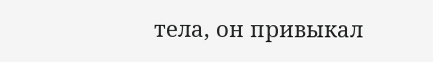тела, он привыкал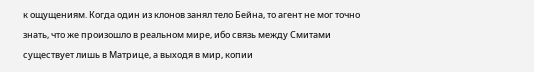к ощущениям. Когда один из клонов занял тело Бейна, то агент не мог точно знать, что же произошло в реальном мире, ибо связь между Смитами существует лишь в Матрице, а выходя в мир, копии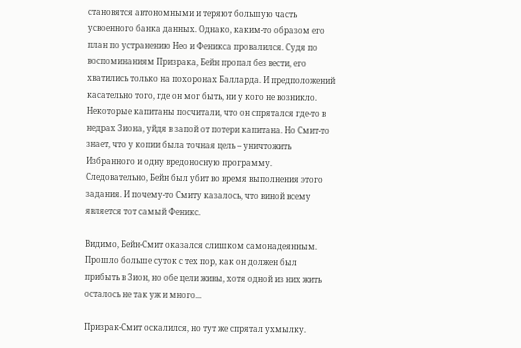становятся автономными и теряют большую часть усвоенного банка данных. Однако, каким-то образом его план по устранению Нео и Феникса провалился. Судя по воспоминаниям Призрака, Бейн пропал без вести, его хватились только на похоронах Балларда. И предположений касательно того, где он мог быть, ни у кого не возникло. Некоторые капитаны посчитали, что он спрятался где-то в недрах Зиона, уйдя в запой от потери капитана. Но Смит-то знает, что у копии была точная цель – уничтожить Избранного и одну вредоносную программу. Следовательно, Бейн был убит во время выполнения этого задания. И почему-то Смиту казалось, что виной всему является тот самый Феникс.

Видимо, Бейн-Смит оказался слишком самонадеянным. Прошло больше суток с тех пор, как он должен был прибыть в Зион, но обе цели живы, хотя одной из них жить осталось не так уж и много...

Призрак-Смит оскалился, но тут же спрятал ухмылку.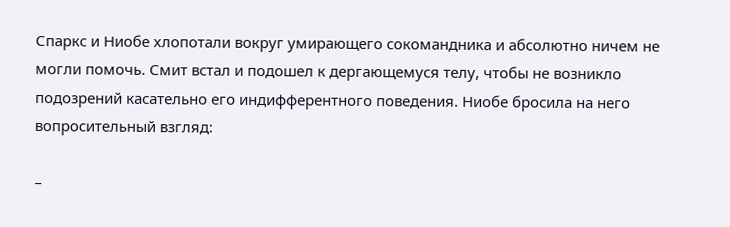Спаркс и Ниобе хлопотали вокруг умирающего сокомандника и абсолютно ничем не могли помочь. Смит встал и подошел к дергающемуся телу, чтобы не возникло подозрений касательно его индифферентного поведения. Ниобе бросила на него вопросительный взгляд:

–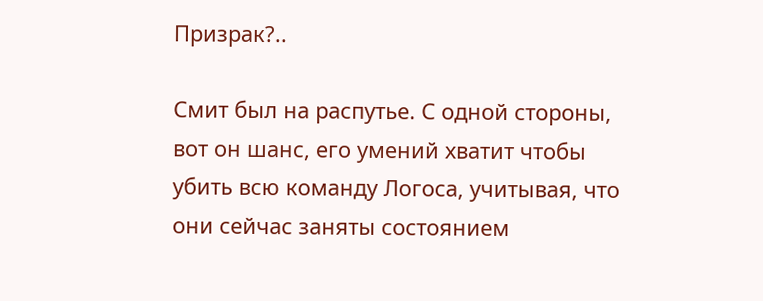Призрак?..

Смит был на распутье. С одной стороны, вот он шанс, его умений хватит чтобы убить всю команду Логоса, учитывая, что они сейчас заняты состоянием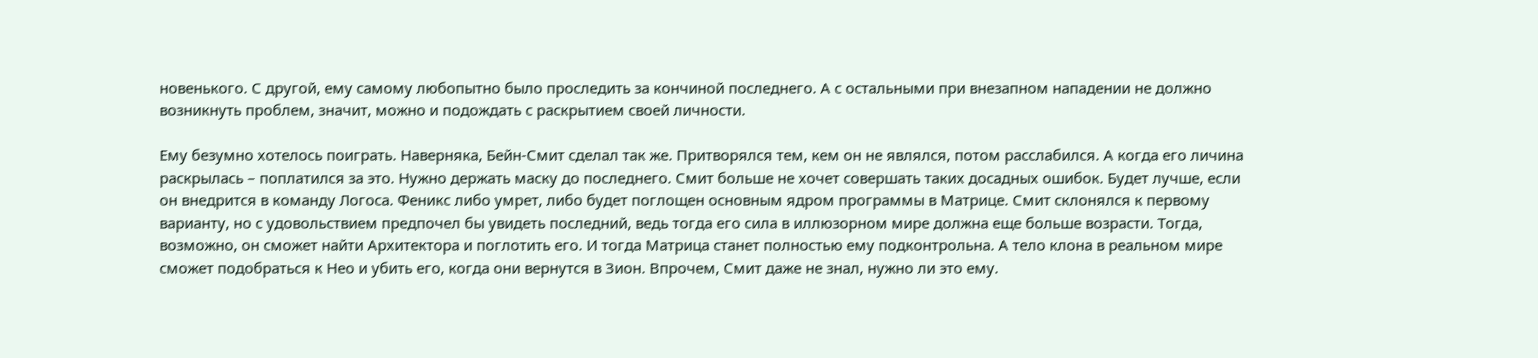новенького. С другой, ему самому любопытно было проследить за кончиной последнего. А с остальными при внезапном нападении не должно возникнуть проблем, значит, можно и подождать с раскрытием своей личности.

Ему безумно хотелось поиграть. Наверняка, Бейн-Смит сделал так же. Притворялся тем, кем он не являлся, потом расслабился. А когда его личина раскрылась – поплатился за это. Нужно держать маску до последнего. Смит больше не хочет совершать таких досадных ошибок. Будет лучше, если он внедрится в команду Логоса. Феникс либо умрет, либо будет поглощен основным ядром программы в Матрице. Смит склонялся к первому варианту, но с удовольствием предпочел бы увидеть последний, ведь тогда его сила в иллюзорном мире должна еще больше возрасти. Тогда, возможно, он сможет найти Архитектора и поглотить его. И тогда Матрица станет полностью ему подконтрольна. А тело клона в реальном мире сможет подобраться к Нео и убить его, когда они вернутся в Зион. Впрочем, Смит даже не знал, нужно ли это ему.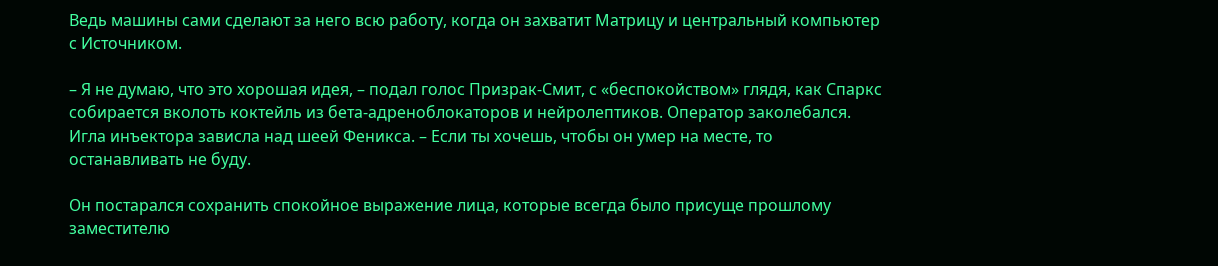Ведь машины сами сделают за него всю работу, когда он захватит Матрицу и центральный компьютер с Источником.

– Я не думаю, что это хорошая идея, – подал голос Призрак-Смит, с «беспокойством» глядя, как Спаркс собирается вколоть коктейль из бета-адреноблокаторов и нейролептиков. Оператор заколебался. Игла инъектора зависла над шеей Феникса. – Если ты хочешь, чтобы он умер на месте, то останавливать не буду.

Он постарался сохранить спокойное выражение лица, которые всегда было присуще прошлому заместителю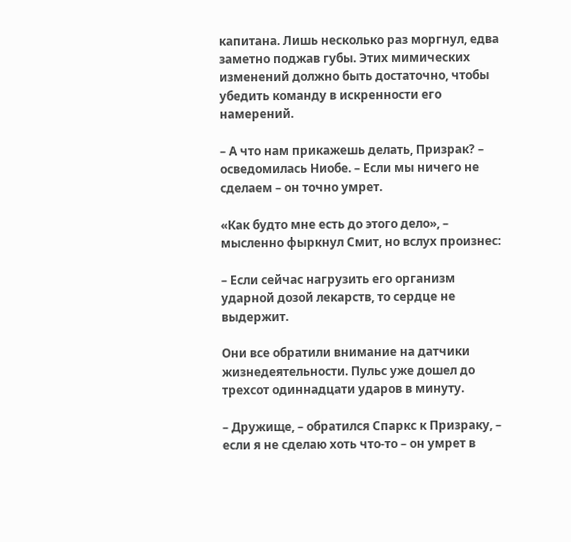капитана. Лишь несколько раз моргнул, едва заметно поджав губы. Этих мимических изменений должно быть достаточно, чтобы убедить команду в искренности его намерений.

– А что нам прикажешь делать, Призрак? – осведомилась Ниобе. – Если мы ничего не сделаем – он точно умрет.

«Как будто мне есть до этого дело», – мысленно фыркнул Смит, но вслух произнес:

– Если сейчас нагрузить его организм ударной дозой лекарств, то сердце не выдержит.

Они все обратили внимание на датчики жизнедеятельности. Пульс уже дошел до трехсот одиннадцати ударов в минуту.

– Дружище, – обратился Спаркс к Призраку, – если я не сделаю хоть что-то – он умрет в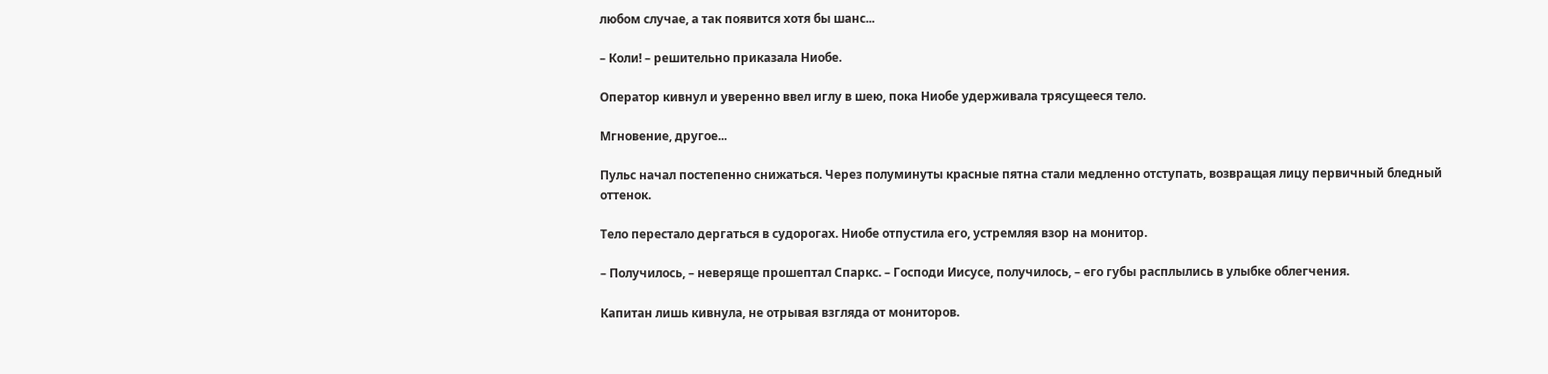любом случае, а так появится хотя бы шанс...

– Коли! – решительно приказала Ниобе.

Оператор кивнул и уверенно ввел иглу в шею, пока Ниобе удерживала трясущееся тело.

Мгновение, другое...

Пульс начал постепенно снижаться. Через полуминуты красные пятна стали медленно отступать, возвращая лицу первичный бледный оттенок.

Тело перестало дергаться в судорогах. Ниобе отпустила его, устремляя взор на монитор.

– Получилось, – неверяще прошептал Спаркс. – Господи Иисусе, получилось, – его губы расплылись в улыбке облегчения.

Капитан лишь кивнула, не отрывая взгляда от мониторов.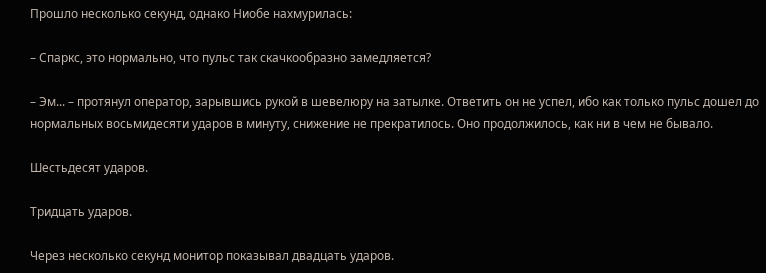Прошло несколько секунд, однако Ниобе нахмурилась:

– Спаркс, это нормально, что пульс так скачкообразно замедляется?

– Эм... – протянул оператор, зарывшись рукой в шевелюру на затылке. Ответить он не успел, ибо как только пульс дошел до нормальных восьмидесяти ударов в минуту, снижение не прекратилось. Оно продолжилось, как ни в чем не бывало.

Шестьдесят ударов.

Тридцать ударов.

Через несколько секунд монитор показывал двадцать ударов.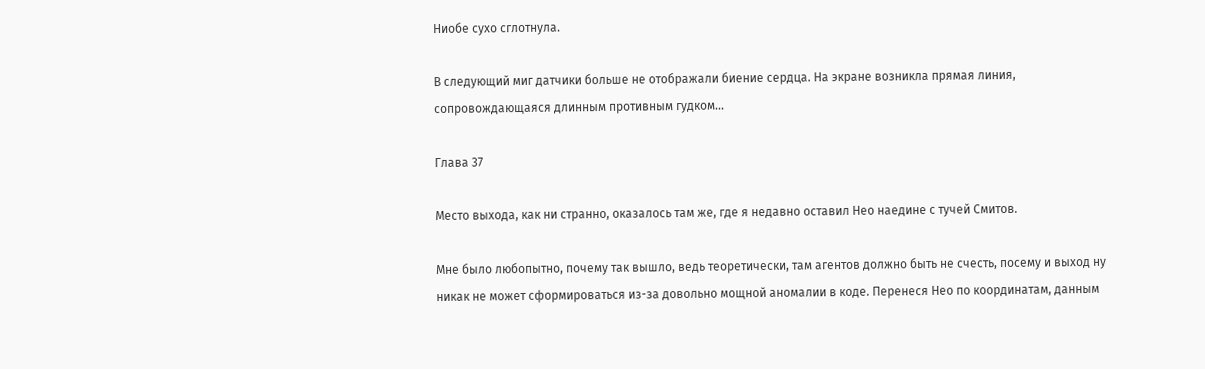Ниобе сухо сглотнула.

В следующий миг датчики больше не отображали биение сердца. На экране возникла прямая линия, сопровождающаяся длинным противным гудком...

Глава 37

Место выхода, как ни странно, оказалось там же, где я недавно оставил Нео наедине с тучей Смитов.

Мне было любопытно, почему так вышло, ведь теоретически, там агентов должно быть не счесть, посему и выход ну никак не может сформироваться из-за довольно мощной аномалии в коде. Перенеся Нео по координатам, данным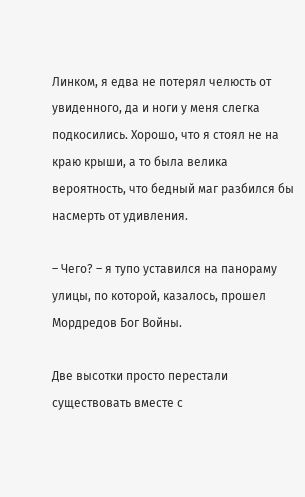Линком, я едва не потерял челюсть от увиденного, да и ноги у меня слегка подкосились. Хорошо, что я стоял не на краю крыши, а то была велика вероятность, что бедный маг разбился бы насмерть от удивления.

– Чего? – я тупо уставился на панораму улицы, по которой, казалось, прошел Мордредов Бог Войны.

Две высотки просто перестали существовать вместе с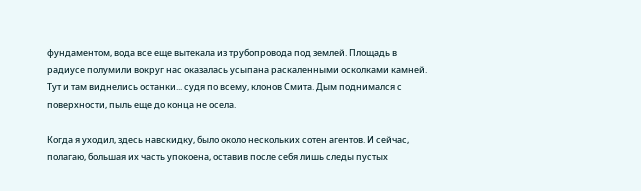фундаментом, вода все еще вытекала из трубопровода под землей. Площадь в радиусе полумили вокруг нас оказалась усыпана раскаленными осколками камней. Тут и там виднелись останки... судя по всему, клонов Смита. Дым поднимался с поверхности, пыль еще до конца не осела.

Когда я уходил, здесь навскидку, было около нескольких сотен агентов. И сейчас, полагаю, большая их часть упокоена, оставив после себя лишь следы пустых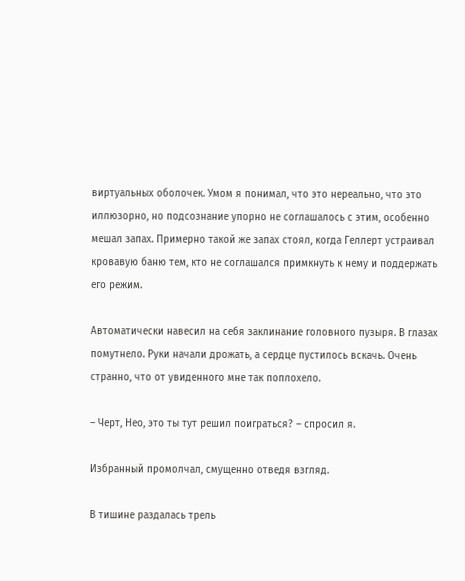виртуальных оболочек. Умом я понимал, что это нереально, что это иллюзорно, но подсознание упорно не соглашалось с этим, особенно мешал запах. Примерно такой же запах стоял, когда Геллерт устраивал кровавую баню тем, кто не соглашался примкнуть к нему и поддержать его режим.

Автоматически навесил на себя заклинание головного пузыря. В глазах помутнело. Руки начали дрожать, а сердце пустилось вскачь. Очень странно, что от увиденного мне так поплохело.

– Черт, Нео, это ты тут решил поиграться? – спросил я.

Избранный промолчал, смущенно отведя взгляд.

В тишине раздалась трель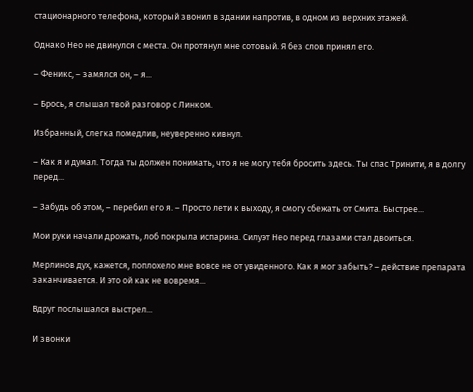стационарного телефона, который звонил в здании напротив, в одном из верхних этажей.

Однако Нео не двинулся с места. Он протянул мне сотовый. Я без слов принял его.

– Феникс, – замялся он, – я...

– Брось, я слышал твой разговор с Линком.

Избранный, слегка помедлив, неуверенно кивнул.

– Как я и думал. Тогда ты должен понимать, что я не могу тебя бросить здесь. Ты спас Тринити, я в долгу перед...

– Забудь об этом, – перебил его я. – Просто лети к выходу, я смогу сбежать от Смита. Быстрее...

Мои руки начали дрожать, лоб покрыла испарина. Силуэт Нео перед глазами стал двоиться.

Мерлинов дух, кажется, поплохело мне вовсе не от увиденного. Как я мог забыть? – действие препарата заканчивается. И это ой как не вовремя...

Вдруг послышался выстрел...

И звонки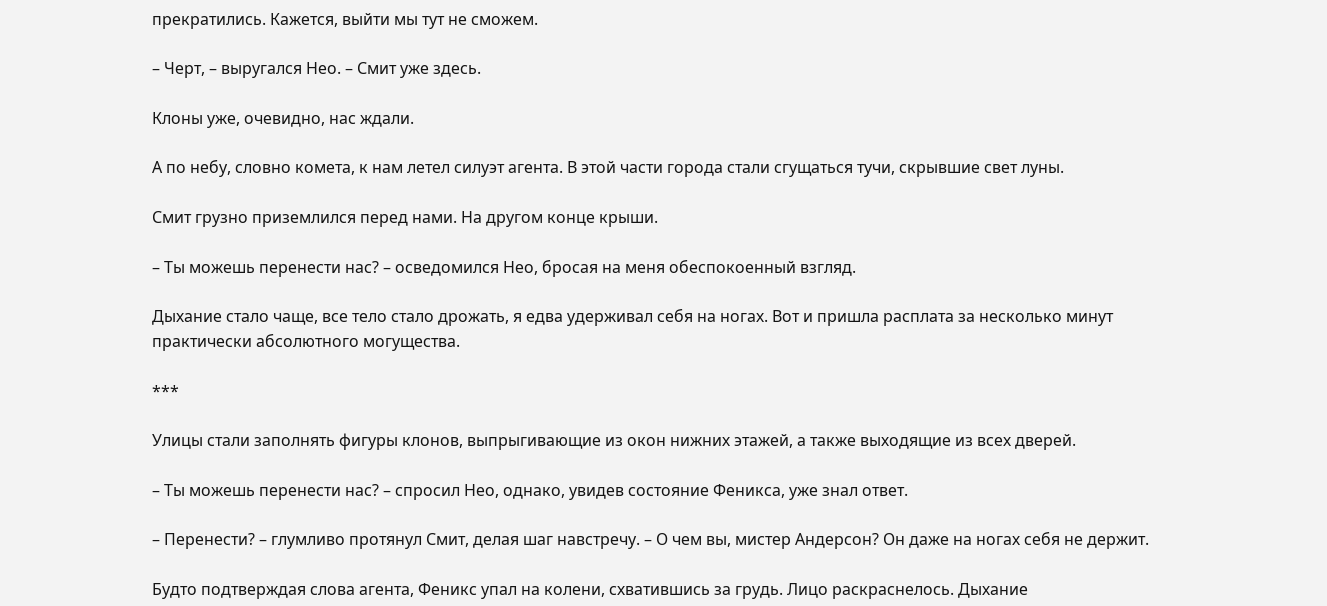прекратились. Кажется, выйти мы тут не сможем.

– Черт, – выругался Нео. – Смит уже здесь.

Клоны уже, очевидно, нас ждали.

А по небу, словно комета, к нам летел силуэт агента. В этой части города стали сгущаться тучи, скрывшие свет луны.

Смит грузно приземлился перед нами. На другом конце крыши.

– Ты можешь перенести нас? – осведомился Нео, бросая на меня обеспокоенный взгляд.

Дыхание стало чаще, все тело стало дрожать, я едва удерживал себя на ногах. Вот и пришла расплата за несколько минут практически абсолютного могущества.

***

Улицы стали заполнять фигуры клонов, выпрыгивающие из окон нижних этажей, а также выходящие из всех дверей.

– Ты можешь перенести нас? – спросил Нео, однако, увидев состояние Феникса, уже знал ответ.

– Перенести? – глумливо протянул Смит, делая шаг навстречу. – О чем вы, мистер Андерсон? Он даже на ногах себя не держит.

Будто подтверждая слова агента, Феникс упал на колени, схватившись за грудь. Лицо раскраснелось. Дыхание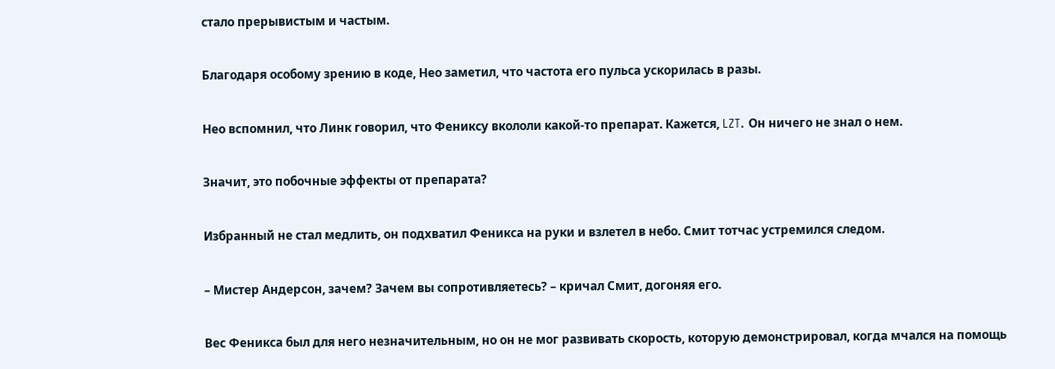стало прерывистым и частым.

Благодаря особому зрению в коде, Нео заметил, что частота его пульса ускорилась в разы.

Нео вспомнил, что Линк говорил, что Фениксу вкололи какой-то препарат. Кажется, LZT. Он ничего не знал о нем.

Значит, это побочные эффекты от препарата?

Избранный не стал медлить, он подхватил Феникса на руки и взлетел в небо. Смит тотчас устремился следом.

– Мистер Андерсон, зачем? Зачем вы сопротивляетесь? – кричал Смит, догоняя его.

Вес Феникса был для него незначительным, но он не мог развивать скорость, которую демонстрировал, когда мчался на помощь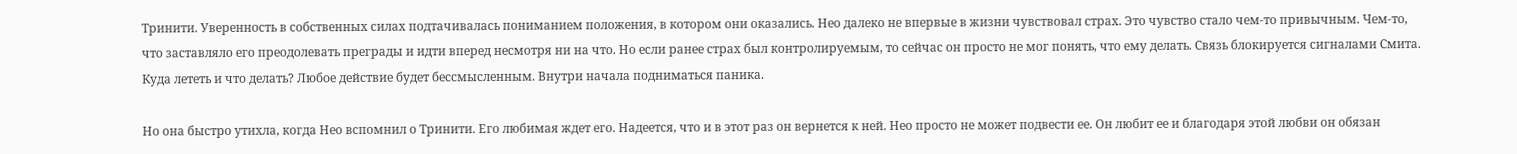Тринити. Уверенность в собственных силах подтачивалась пониманием положения, в котором они оказались. Нео далеко не впервые в жизни чувствовал страх. Это чувство стало чем-то привычным. Чем-то, что заставляло его преодолевать преграды и идти вперед несмотря ни на что. Но если ранее страх был контролируемым, то сейчас он просто не мог понять, что ему делать. Связь блокируется сигналами Смита. Куда лететь и что делать? Любое действие будет бессмысленным. Внутри начала подниматься паника.

Но она быстро утихла, когда Нео вспомнил о Тринити. Его любимая ждет его. Надеется, что и в этот раз он вернется к ней. Нео просто не может подвести ее. Он любит ее и благодаря этой любви он обязан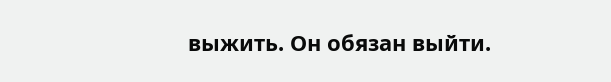выжить. Он обязан выйти.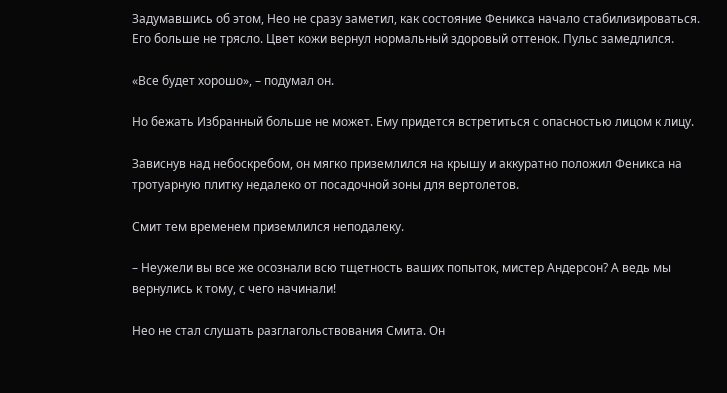Задумавшись об этом, Нео не сразу заметил, как состояние Феникса начало стабилизироваться. Его больше не трясло. Цвет кожи вернул нормальный здоровый оттенок. Пульс замедлился.

«Все будет хорошо», – подумал он.

Но бежать Избранный больше не может. Ему придется встретиться с опасностью лицом к лицу.

Зависнув над небоскребом, он мягко приземлился на крышу и аккуратно положил Феникса на тротуарную плитку недалеко от посадочной зоны для вертолетов.

Смит тем временем приземлился неподалеку.

– Неужели вы все же осознали всю тщетность ваших попыток, мистер Андерсон? А ведь мы вернулись к тому, с чего начинали!

Нео не стал слушать разглагольствования Смита. Он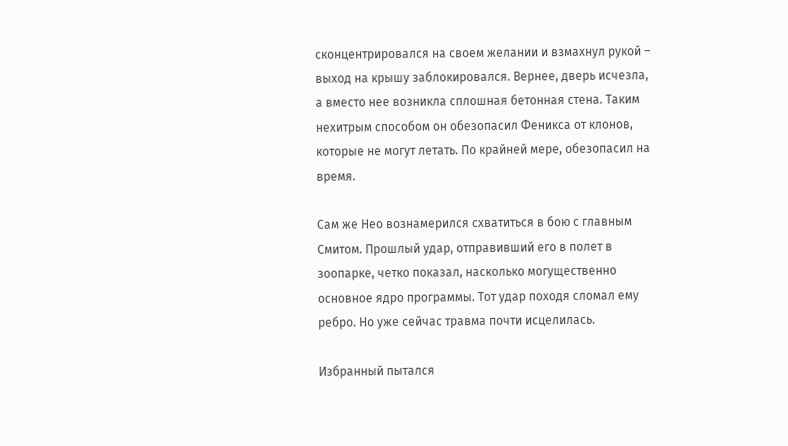сконцентрировался на своем желании и взмахнул рукой – выход на крышу заблокировался. Вернее, дверь исчезла, а вместо нее возникла сплошная бетонная стена. Таким нехитрым способом он обезопасил Феникса от клонов, которые не могут летать. По крайней мере, обезопасил на время.

Сам же Нео вознамерился схватиться в бою с главным Смитом. Прошлый удар, отправивший его в полет в зоопарке, четко показал, насколько могущественно основное ядро программы. Тот удар походя сломал ему ребро. Но уже сейчас травма почти исцелилась.

Избранный пытался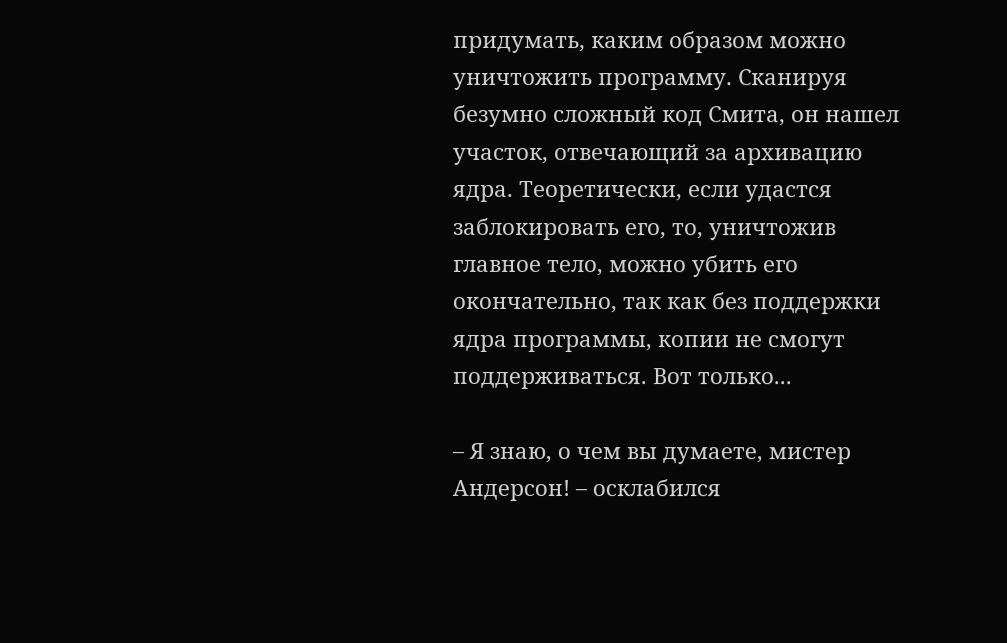придумать, каким образом можно уничтожить программу. Сканируя безумно сложный код Смита, он нашел участок, отвечающий за архивацию ядра. Теоретически, если удастся заблокировать его, то, уничтожив главное тело, можно убить его окончательно, так как без поддержки ядра программы, копии не смогут поддерживаться. Вот только...

– Я знаю, о чем вы думаете, мистер Андерсон! – осклабился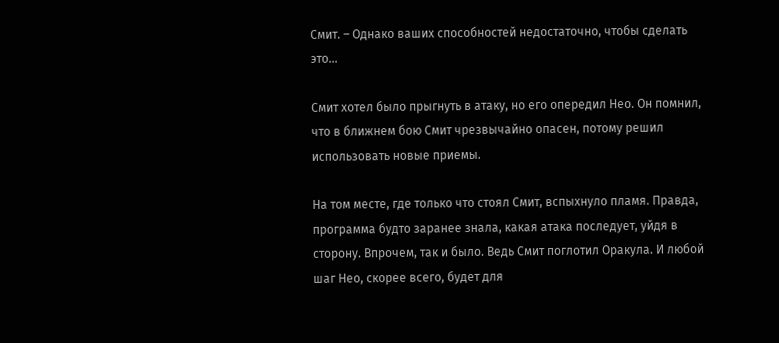Смит. – Однако ваших способностей недостаточно, чтобы сделать это...

Смит хотел было прыгнуть в атаку, но его опередил Нео. Он помнил, что в ближнем бою Смит чрезвычайно опасен, потому решил использовать новые приемы.

На том месте, где только что стоял Смит, вспыхнуло пламя. Правда, программа будто заранее знала, какая атака последует, уйдя в сторону. Впрочем, так и было. Ведь Смит поглотил Оракула. И любой шаг Нео, скорее всего, будет для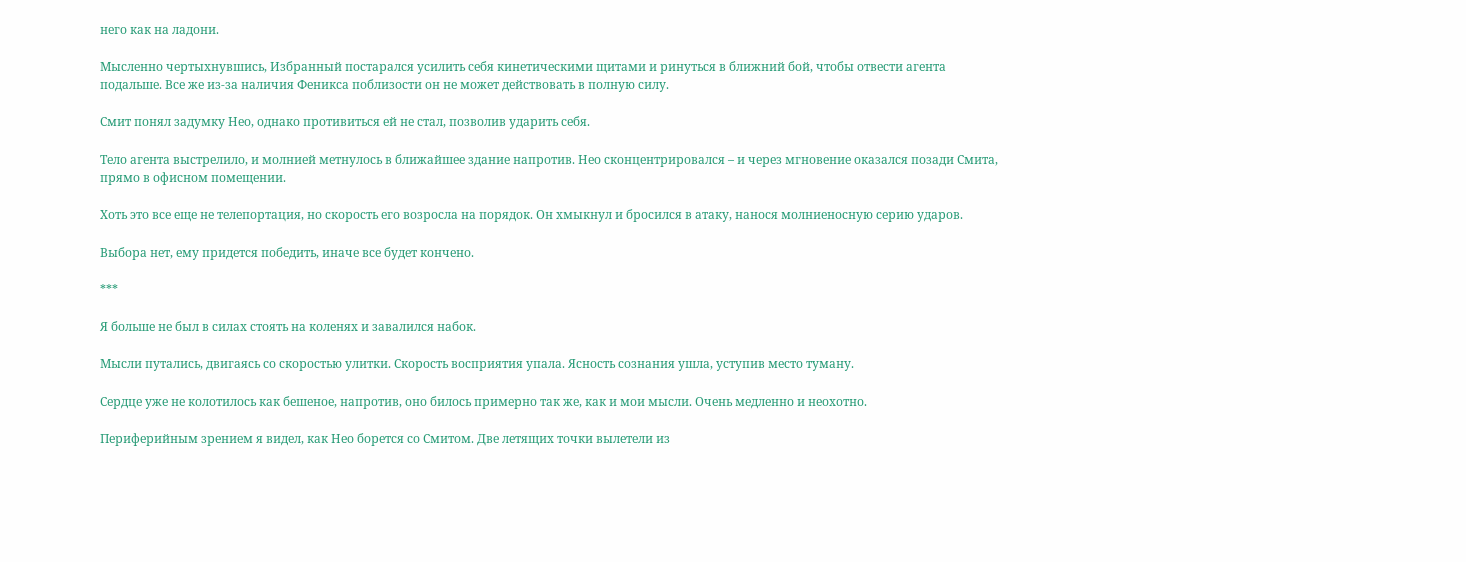него как на ладони.

Мысленно чертыхнувшись, Избранный постарался усилить себя кинетическими щитами и ринуться в ближний бой, чтобы отвести агента подальше. Все же из-за наличия Феникса поблизости он не может действовать в полную силу.

Смит понял задумку Нео, однако противиться ей не стал, позволив ударить себя.

Тело агента выстрелило, и молнией метнулось в ближайшее здание напротив. Нео сконцентрировался – и через мгновение оказался позади Смита, прямо в офисном помещении.

Хоть это все еще не телепортация, но скорость его возросла на порядок. Он хмыкнул и бросился в атаку, нанося молниеносную серию ударов.

Выбора нет, ему придется победить, иначе все будет кончено.

***

Я больше не был в силах стоять на коленях и завалился набок.

Мысли путались, двигаясь со скоростью улитки. Скорость восприятия упала. Ясность сознания ушла, уступив место туману.

Сердце уже не колотилось как бешеное, напротив, оно билось примерно так же, как и мои мысли. Очень медленно и неохотно.

Периферийным зрением я видел, как Нео борется со Смитом. Две летящих точки вылетели из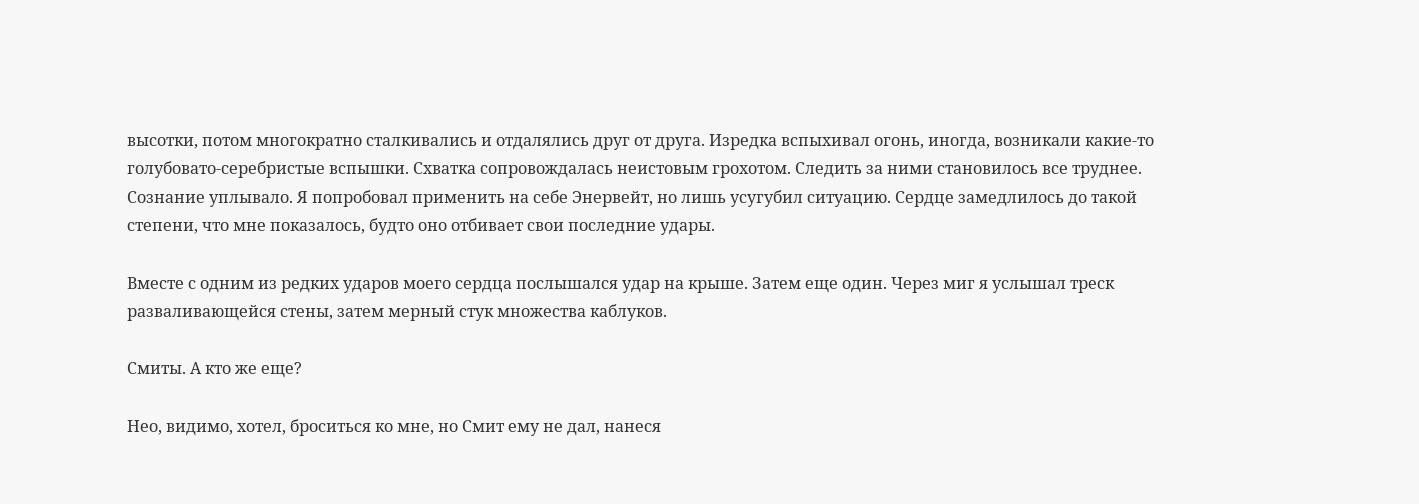высотки, потом многократно сталкивались и отдалялись друг от друга. Изредка вспыхивал огонь, иногда, возникали какие-то голубовато-серебристые вспышки. Схватка сопровождалась неистовым грохотом. Следить за ними становилось все труднее. Сознание уплывало. Я попробовал применить на себе Энервейт, но лишь усугубил ситуацию. Сердце замедлилось до такой степени, что мне показалось, будто оно отбивает свои последние удары.

Вместе с одним из редких ударов моего сердца послышался удар на крыше. Затем еще один. Через миг я услышал треск разваливающейся стены, затем мерный стук множества каблуков.

Смиты. А кто же еще?

Нео, видимо, хотел, броситься ко мне, но Смит ему не дал, нанеся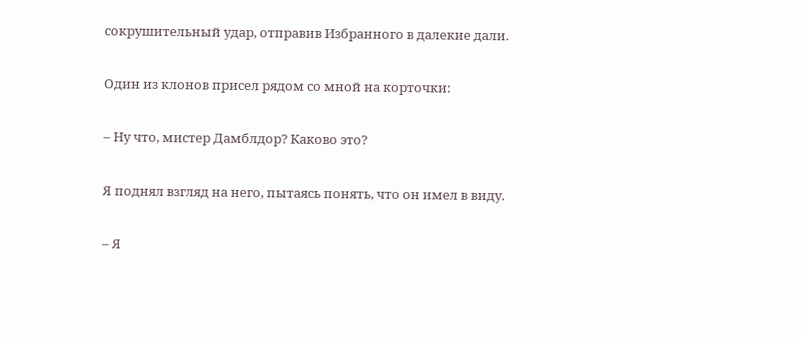сокрушительный удар, отправив Избранного в далекие дали.

Один из клонов присел рядом со мной на корточки:

– Ну что, мистер Дамблдор? Каково это?

Я поднял взгляд на него, пытаясь понять, что он имел в виду.

– Я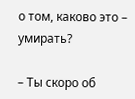о том, каково это – умирать?

– Ты скоро об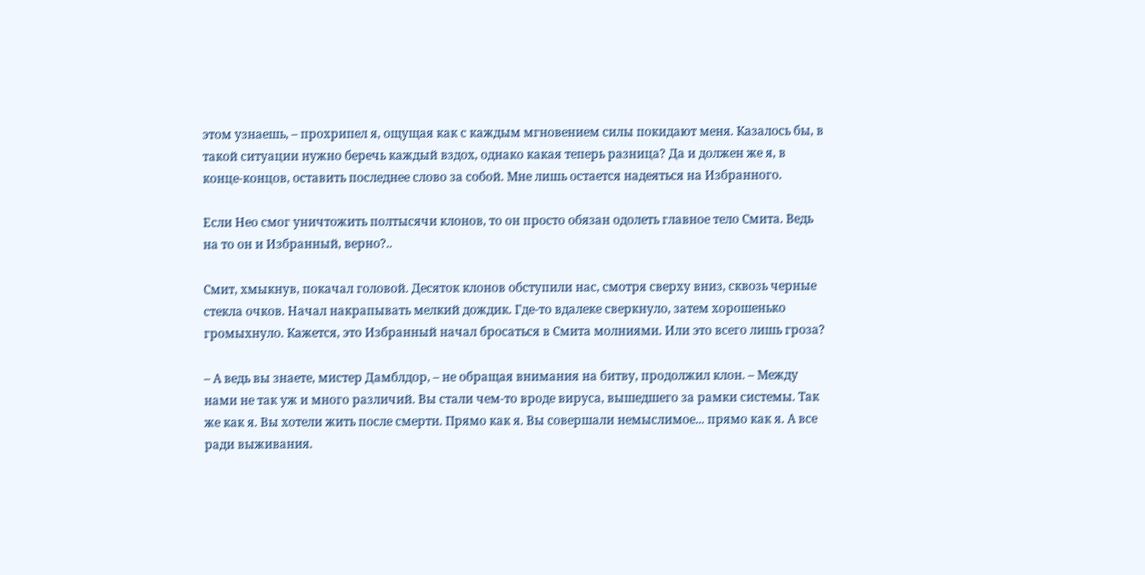этом узнаешь, – прохрипел я, ощущая как с каждым мгновением силы покидают меня. Казалось бы, в такой ситуации нужно беречь каждый вздох, однако какая теперь разница? Да и должен же я, в конце-концов, оставить последнее слово за собой. Мне лишь остается надеяться на Избранного.

Если Нео смог уничтожить полтысячи клонов, то он просто обязан одолеть главное тело Смита. Ведь на то он и Избранный, верно?..

Смит, хмыкнув, покачал головой. Десяток клонов обступили нас, смотря сверху вниз, сквозь черные стекла очков. Начал накрапывать мелкий дождик. Где-то вдалеке сверкнуло, затем хорошенько громыхнуло. Кажется, это Избранный начал бросаться в Смита молниями. Или это всего лишь гроза?

– А ведь вы знаете, мистер Дамблдор, – не обращая внимания на битву, продолжил клон. – Между нами не так уж и много различий. Вы стали чем-то вроде вируса, вышедшего за рамки системы. Так же как я. Вы хотели жить после смерти. Прямо как я. Вы совершали немыслимое... прямо как я. А все ради выживания.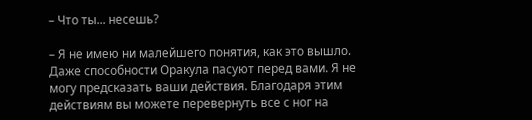– Что ты... несешь?

– Я не имею ни малейшего понятия, как это вышло. Даже способности Оракула пасуют перед вами. Я не могу предсказать ваши действия. Благодаря этим действиям вы можете перевернуть все с ног на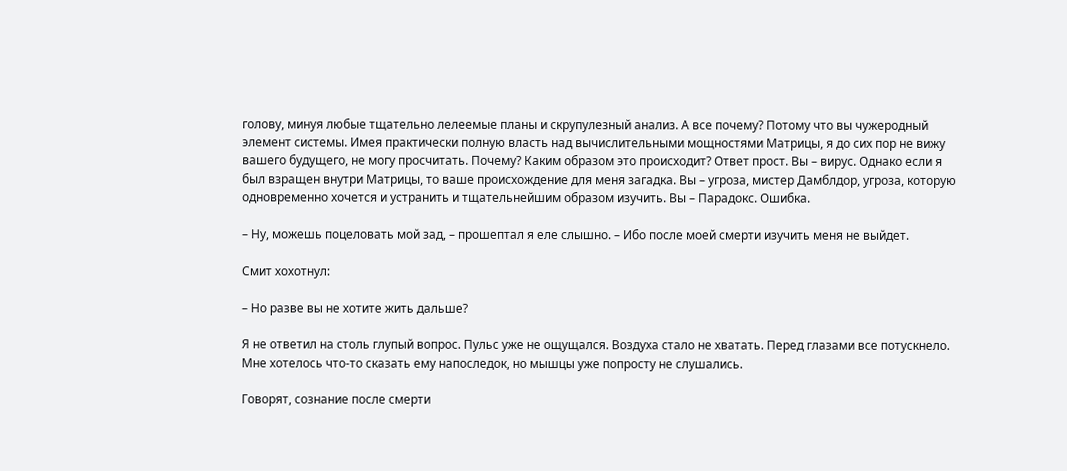голову, минуя любые тщательно лелеемые планы и скрупулезный анализ. А все почему? Потому что вы чужеродный элемент системы. Имея практически полную власть над вычислительными мощностями Матрицы, я до сих пор не вижу вашего будущего, не могу просчитать. Почему? Каким образом это происходит? Ответ прост. Вы – вирус. Однако если я был взращен внутри Матрицы, то ваше происхождение для меня загадка. Вы – угроза, мистер Дамблдор, угроза, которую одновременно хочется и устранить и тщательнейшим образом изучить. Вы – Парадокс. Ошибка.

– Ну, можешь поцеловать мой зад, – прошептал я еле слышно. – Ибо после моей смерти изучить меня не выйдет.

Смит хохотнул:

– Но разве вы не хотите жить дальше?

Я не ответил на столь глупый вопрос. Пульс уже не ощущался. Воздуха стало не хватать. Перед глазами все потускнело. Мне хотелось что-то сказать ему напоследок, но мышцы уже попросту не слушались.

Говорят, сознание после смерти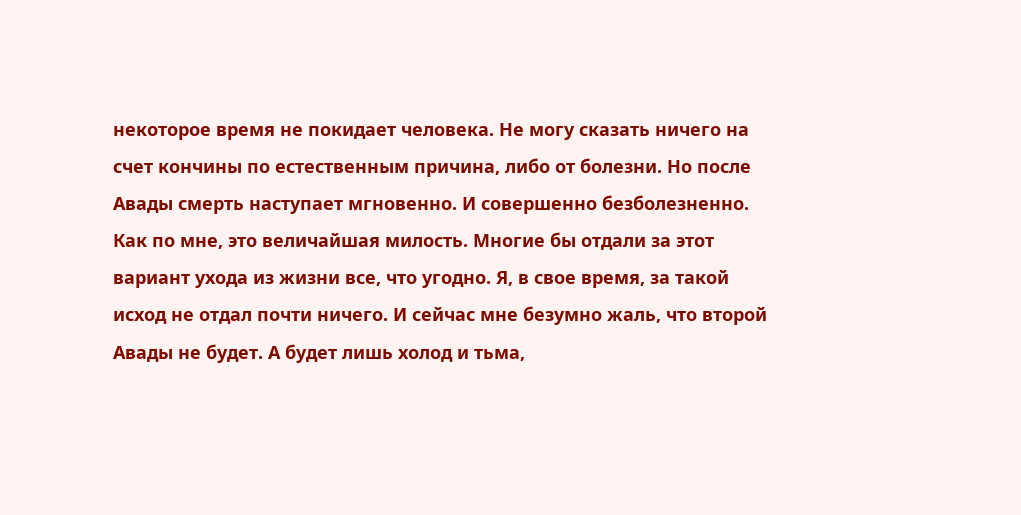некоторое время не покидает человека. Не могу сказать ничего на счет кончины по естественным причина, либо от болезни. Но после Авады смерть наступает мгновенно. И совершенно безболезненно. Как по мне, это величайшая милость. Многие бы отдали за этот вариант ухода из жизни все, что угодно. Я, в свое время, за такой исход не отдал почти ничего. И сейчас мне безумно жаль, что второй Авады не будет. А будет лишь холод и тьма,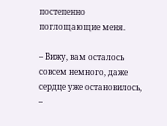постепенно поглощающие меня.

– Вижу, вам осталось совсем немного, даже сердце уже остановилось, –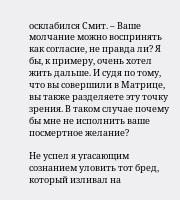осклабился Смит. – Ваше молчание можно воспринять как согласие, не правда ли? Я бы, к примеру, очень хотел жить дальше. И судя по тому, что вы совершили в Матрице, вы также разделяете эту точку зрения. В таком случае почему бы мне не исполнить ваше посмертное желание?

Не успел я угасающим сознанием уловить тот бред, который изливал на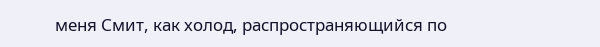меня Смит, как холод, распространяющийся по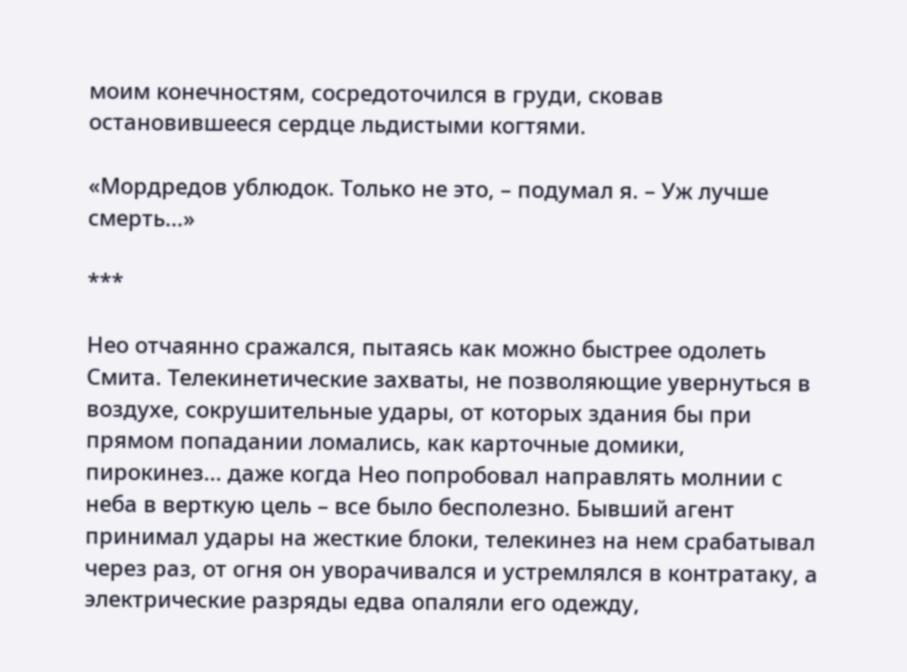моим конечностям, сосредоточился в груди, сковав остановившееся сердце льдистыми когтями.

«Мордредов ублюдок. Только не это, – подумал я. – Уж лучше смерть...»

***

Нео отчаянно сражался, пытаясь как можно быстрее одолеть Смита. Телекинетические захваты, не позволяющие увернуться в воздухе, сокрушительные удары, от которых здания бы при прямом попадании ломались, как карточные домики, пирокинез... даже когда Нео попробовал направлять молнии с неба в верткую цель – все было бесполезно. Бывший агент принимал удары на жесткие блоки, телекинез на нем срабатывал через раз, от огня он уворачивался и устремлялся в контратаку, а электрические разряды едва опаляли его одежду,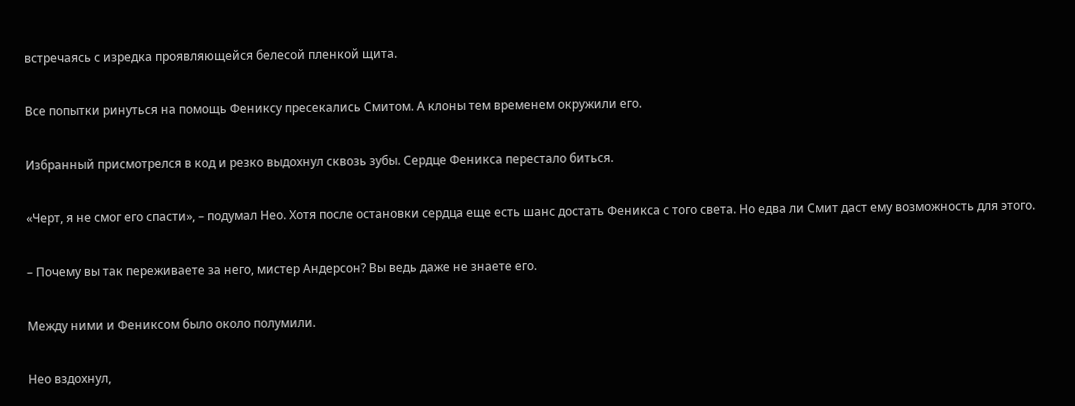встречаясь с изредка проявляющейся белесой пленкой щита.

Все попытки ринуться на помощь Фениксу пресекались Смитом. А клоны тем временем окружили его.

Избранный присмотрелся в код и резко выдохнул сквозь зубы. Сердце Феникса перестало биться.

«Черт, я не смог его спасти», – подумал Нео. Хотя после остановки сердца еще есть шанс достать Феникса с того света. Но едва ли Смит даст ему возможность для этого.

– Почему вы так переживаете за него, мистер Андерсон? Вы ведь даже не знаете его.

Между ними и Фениксом было около полумили.

Нео вздохнул,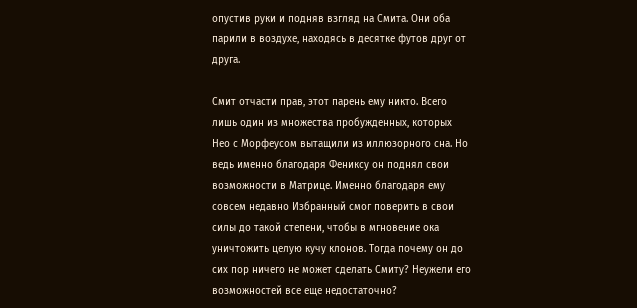опустив руки и подняв взгляд на Смита. Они оба парили в воздухе, находясь в десятке футов друг от друга.

Смит отчасти прав, этот парень ему никто. Всего лишь один из множества пробужденных, которых Нео с Морфеусом вытащили из иллюзорного сна. Но ведь именно благодаря Фениксу он поднял свои возможности в Матрице. Именно благодаря ему совсем недавно Избранный смог поверить в свои силы до такой степени, чтобы в мгновение ока уничтожить целую кучу клонов. Тогда почему он до сих пор ничего не может сделать Смиту? Неужели его возможностей все еще недостаточно?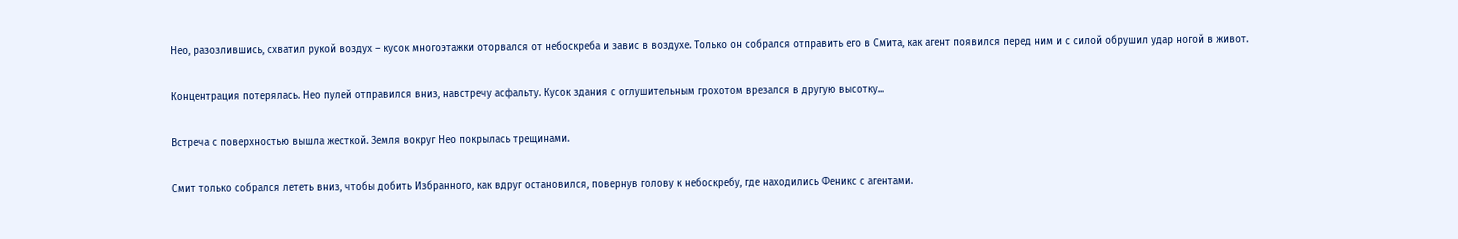Нео, разозлившись, схватил рукой воздух – кусок многоэтажки оторвался от небоскреба и завис в воздухе. Только он собрался отправить его в Смита, как агент появился перед ним и с силой обрушил удар ногой в живот.

Концентрация потерялась. Нео пулей отправился вниз, навстречу асфальту. Кусок здания с оглушительным грохотом врезался в другую высотку...

Встреча с поверхностью вышла жесткой. Земля вокруг Нео покрылась трещинами.

Смит только собрался лететь вниз, чтобы добить Избранного, как вдруг остановился, повернув голову к небоскребу, где находились Феникс с агентами.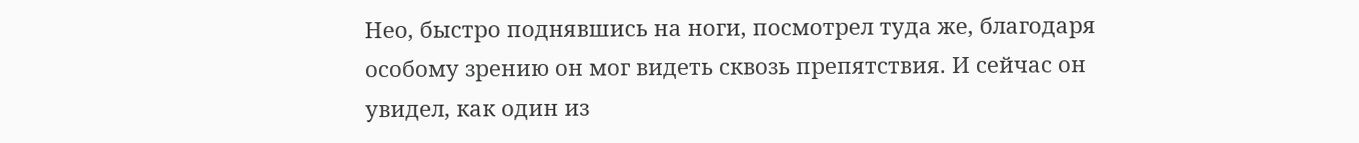Нео, быстро поднявшись на ноги, посмотрел туда же, благодаря особому зрению он мог видеть сквозь препятствия. И сейчас он увидел, как один из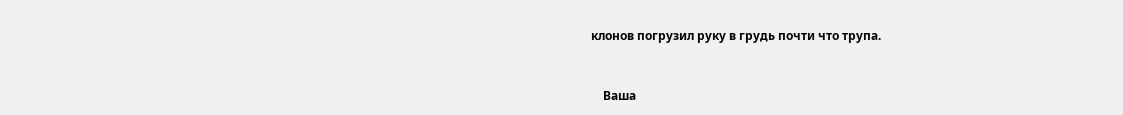клонов погрузил руку в грудь почти что трупа.


    Ваша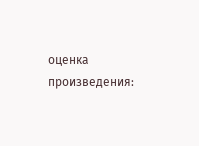оценка произведения: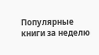Популярные книги за неделю